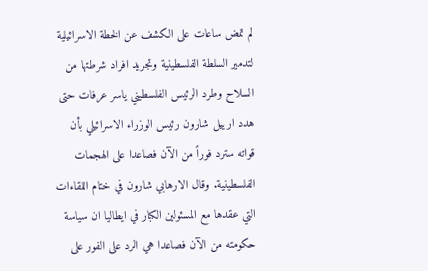لم تمض ساعات على الكشف عن الخطة الاسرائيلية لتدمير السلطة الفلسطينية وتجريد افراد شرطتها من السلاح وطرد الرئيس الفلسطيني ياسر عرفات حتى هدد ارييل شارون رئيس الوزراء الاسرائيلي بأن قواته سترد فوراً من الآن فصاعدا على الهجمات الفلسطينية. وقال الارهابي شارون في ختام اللقاءات التي عقدها مع المسئولين الكبار في ايطاليا ان سياسة حكومته من الآن فصاعدا هي الرد على الفور على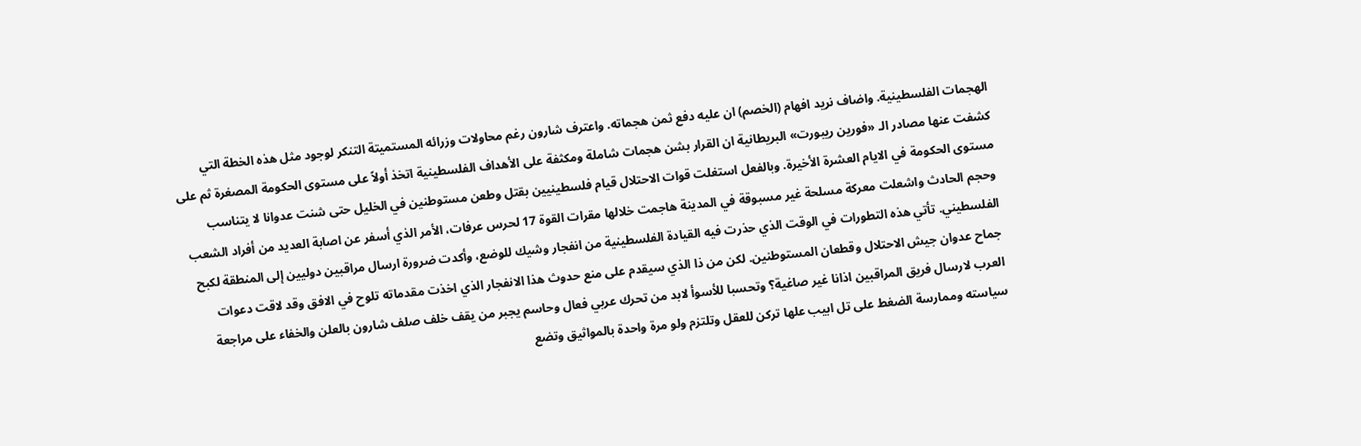الهجمات الفلسطينية. واضاف نريد افهام (الخصم) ان عليه دفع ثمن هجماته. واعترف شارون رغم محاولات وزرائه المستميتة التنكر لوجود مثل هذه الخطة التي كشفت عنها مصادر الـ «فورين ريبورت» البريطانية ان القرار بشن هجمات شاملة ومكثفة على الأهداف الفلسطينية اتخذ أولاً على مستوى الحكومة المصغرة ثم على مستوى الحكومة في الايام العشرة الأخيرة. وبالفعل استغلت قوات الاحتلال قيام فلسطينيين بقتل وطعن مستوطنين في الخليل حتى شنت عدوانا لا يتناسب وحجم الحادث واشعلت معركة مسلحة غير مسبوقة في المدينة هاجمت خلالها مقرات القوة 17 لحرس عرفات، الأمر الذي أسفر عن اصابة العديد من أفراد الشعب الفلسطيني. تأتي هذه التطورات في الوقت الذي حذرت فيه القيادة الفلسطينية من انفجار وشيك للوضع، وأكدت ضرورة ارسال مراقبين دوليين إلى المنطقة لكبح جماح عدوان جيش الاحتلال وقطعان المستوطنين. لكن من ذا الذي سيقدم على منع حدوث هذا الانفجار الذي اخذت مقدماته تلوح في الافق وقد لاقت دعوات العرب لارسال فريق المراقبين اذانا غير صاغية؟ وتحسبا للأسوأ لابد من تحرك عربي فعال وحاسم يجبر من يقف خلف صلف شارون بالعلن والخفاء على مراجعة سياسته وممارسة الضغط على تل ابيب علها تركن للعقل وتلتزم ولو مرة واحدة بالمواثيق وتضع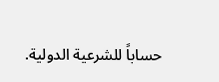حساباً للشرعية الدولية.